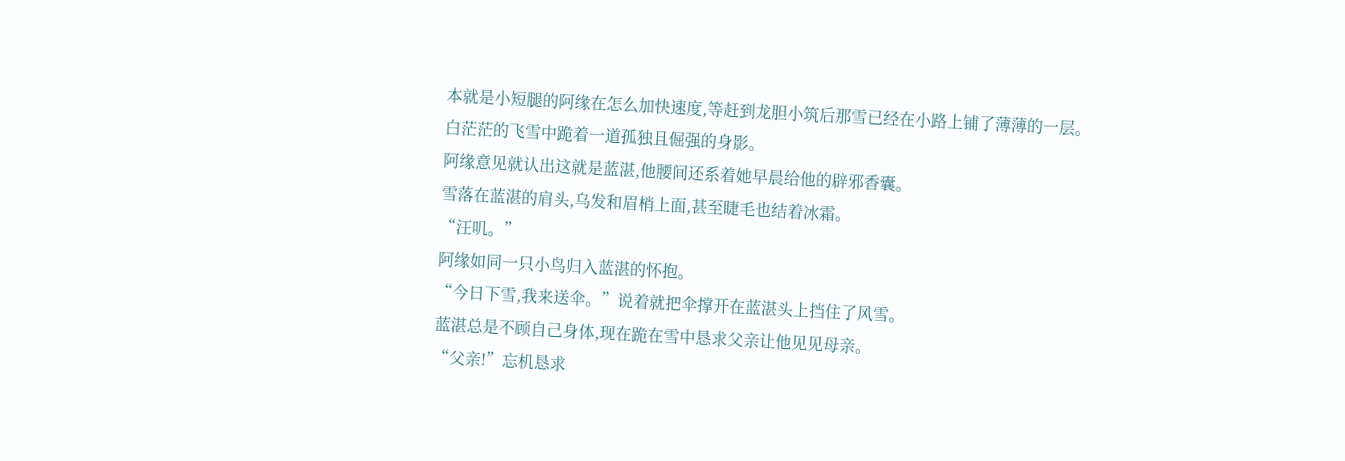本就是小短腿的阿缘在怎么加快速度,等赶到龙胆小筑后那雪已经在小路上铺了薄薄的一层。
白茫茫的飞雪中跪着一道孤独且倔强的身影。
阿缘意见就认出这就是蓝湛,他腰间还系着她早晨给他的辟邪香囊。
雪落在蓝湛的肩头,乌发和眉梢上面,甚至睫毛也结着冰霜。
“汪叽。”
阿缘如同一只小鸟归入蓝湛的怀抱。
“今日下雪,我来送伞。”说着就把伞撑开在蓝湛头上挡住了风雪。
蓝湛总是不顾自己身体,现在跪在雪中恳求父亲让他见见母亲。
“父亲!”忘机恳求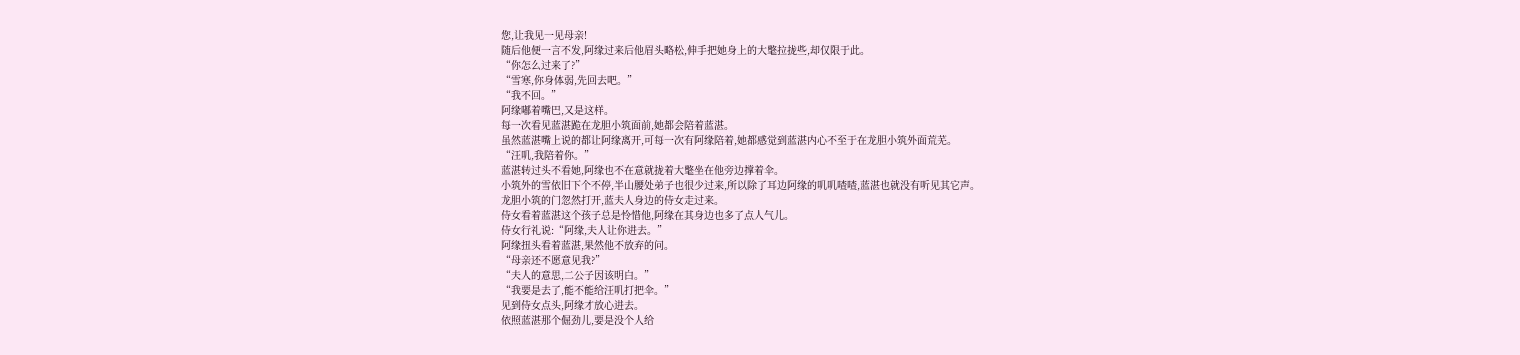您,让我见一见母亲!
随后他便一言不发,阿缘过来后他眉头略松,伸手把她身上的大氅拉拢些,却仅限于此。
“你怎么过来了?”
“雪寒,你身体弱,先回去吧。”
“我不回。”
阿缘嘟着嘴巴,又是这样。
每一次看见蓝湛跪在龙胆小筑面前,她都会陪着蓝湛。
虽然蓝湛嘴上说的都让阿缘离开,可每一次有阿缘陪着,她都感觉到蓝湛内心不至于在龙胆小筑外面荒芜。
“汪叽,我陪着你。”
蓝湛转过头不看她,阿缘也不在意就拢着大氅坐在他旁边撑着伞。
小筑外的雪依旧下个不停,半山腰处弟子也很少过来,所以除了耳边阿缘的叽叽喳喳,蓝湛也就没有听见其它声。
龙胆小筑的门忽然打开,蓝夫人身边的侍女走过来。
侍女看着蓝湛这个孩子总是怜惜他,阿缘在其身边也多了点人气儿。
侍女行礼说:“阿缘,夫人让你进去。”
阿缘扭头看着蓝湛,果然他不放弃的问。
“母亲还不愿意见我?”
“夫人的意思,二公子因该明白。”
“我要是去了,能不能给汪叽打把伞。”
见到侍女点头,阿缘才放心进去。
依照蓝湛那个倔劲儿,要是没个人给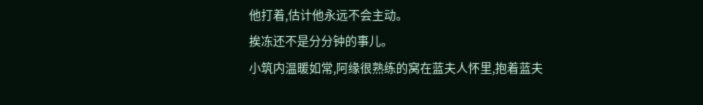他打着,估计他永远不会主动。
挨冻还不是分分钟的事儿。
小筑内温暖如常,阿缘很熟练的窝在蓝夫人怀里,抱着蓝夫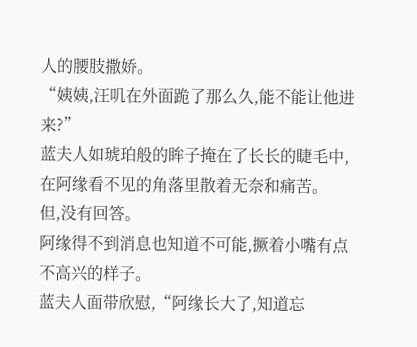人的腰肢撒娇。
“姨姨,汪叽在外面跪了那么久,能不能让他进来?”
蓝夫人如琥珀般的眸子掩在了长长的睫毛中,在阿缘看不见的角落里散着无奈和痛苦。
但,没有回答。
阿缘得不到消息也知道不可能,撅着小嘴有点不高兴的样子。
蓝夫人面带欣慰,“阿缘长大了,知道忘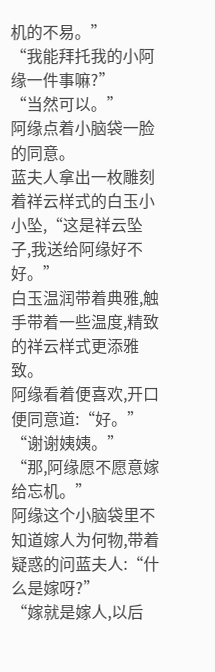机的不易。”
“我能拜托我的小阿缘一件事嘛?”
“当然可以。”
阿缘点着小脑袋一脸的同意。
蓝夫人拿出一枚雕刻着祥云样式的白玉小小坠,“这是祥云坠子,我送给阿缘好不好。”
白玉温润带着典雅,触手带着一些温度,精致的祥云样式更添雅致。
阿缘看着便喜欢,开口便同意道:“好。”
“谢谢姨姨。”
“那,阿缘愿不愿意嫁给忘机。”
阿缘这个小脑袋里不知道嫁人为何物,带着疑惑的问蓝夫人:“什么是嫁呀?”
“嫁就是嫁人,以后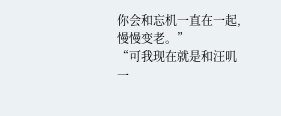你会和忘机一直在一起,慢慢变老。”
“可我现在就是和汪叽一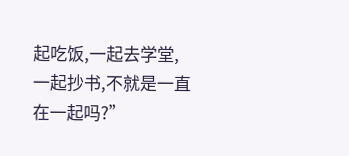起吃饭,一起去学堂,一起抄书,不就是一直在一起吗?”